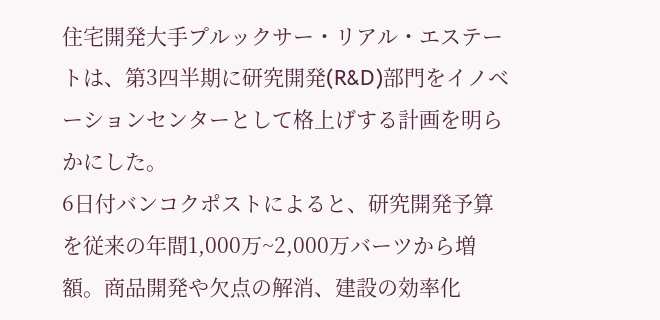住宅開発大手プルックサー・リアル・エステートは、第3四半期に研究開発(R&D)部門をイノベーションセンターとして格上げする計画を明らかにした。
6日付バンコクポストによると、研究開発予算を従来の年間1,000万~2,000万バーツから増額。商品開発や欠点の解消、建設の効率化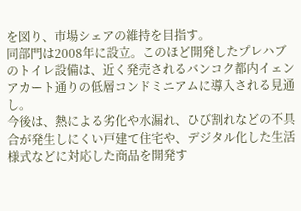を図り、市場シェアの維持を目指す。
同部門は2008年に設立。このほど開発したプレハブのトイレ設備は、近く発売されるバンコク都内イェンアカート通りの低層コンドミニアムに導入される見通し。
今後は、熱による劣化や水漏れ、ひび割れなどの不具合が発生しにくい戸建て住宅や、デジタル化した生活様式などに対応した商品を開発す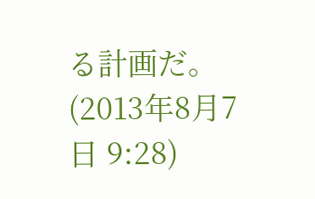る計画だ。
(2013年8月7日 9:28)